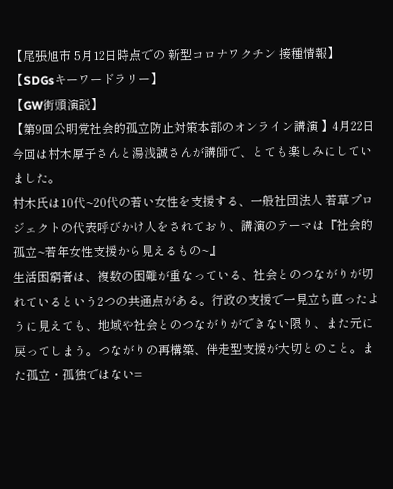【尾張旭市 5月12日時点での 新型コロナワクチン 接種情報】
【SDGsキーワードラリー】
【GW街頭演説】
【第9回公明党社会的孤立防止対策本部のオンライン講演 】4月22日
今回は村木厚子さんと湯浅誠さんが講師で、とても楽しみにしていました。
村木氏は10代~20代の若い女性を支援する、一般社団法人 若草プロジェクトの代表呼びかけ人をされており、講演のテーマは『社会的孤立~若年女性支援から見えるもの~』
生活困窮者は、複数の困難が重なっている、社会とのつながりが切れているという2つの共通点がある。行政の支援で一見立ち直ったように見えても、地域や社会とのつながりができない限り、また元に戻ってしまう。つながりの再構築、伴走型支援が大切とのこと。また孤立・孤独ではない=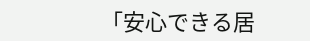「安心できる居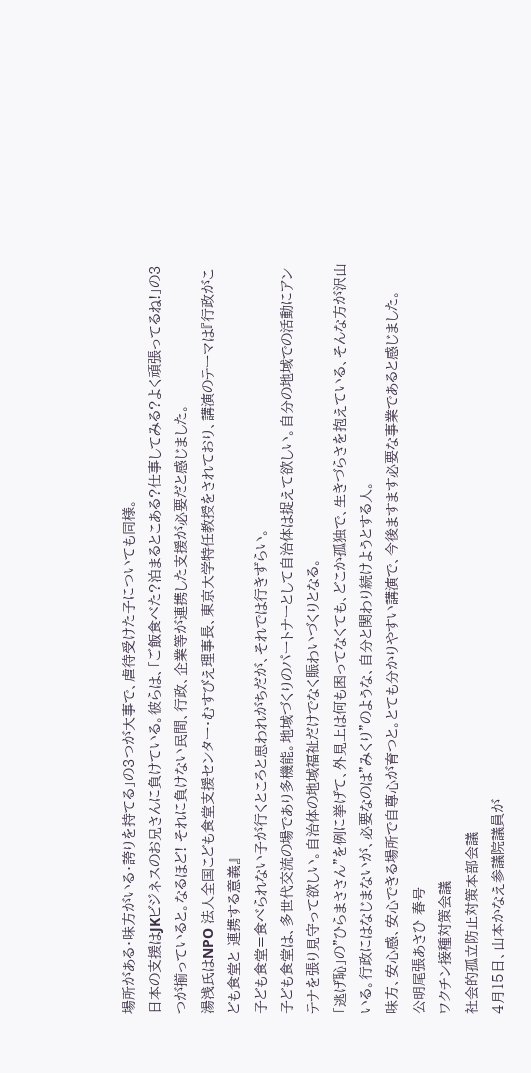場所がある・味方がいる・誇りを持てる」の3つが大事で、虐待受けた子についても同様。
日本の支援はJKビジネスのお兄さんに負けている。彼らは、「ご飯食べた?泊まるとこある?仕事してみる?よく頑張ってるね!」の3つが揃っていると。なるほど! それに負けない民間、行政、企業等が連携した支援が必要だと感じました。
湯浅氏はNPO 法人全国こども食堂支援センター・むすびえ理事長、東京大学特任教授をされており、講演のテーマは『行政がこども食堂と 連携する意義』
子ども食堂=食べられない子が行くところと思われがちだが、それでは行きずらい。
子ども食堂は、多世代交流の場であり多機能。地域づくりのパートナーとして自治体は捉えて欲しい。自分の地域での活動にアンテナを張り見守って欲しい。自治体の地域福祉だけでなく賑わいづくりとなる。
「逃げ恥」の”ひらまささん”を例に挙げて、外見上は何も困ってなくても、どこか孤独で、生きづらさを抱えている、そんな方が沢山いる。行政にはなじまないが、必要なのは”みくり”のような、自分と関わり続けようとする人。
味方、安心感、安心できる場所で自尊心が育つと。とても分かりやすい講演で、今後ますます必要な事業であると感じました。
公明尾張あさひ 春号
ワクチン接種対策会議
社会的孤立防止対策本部会議
4月15日、山本かなえ参議院議員が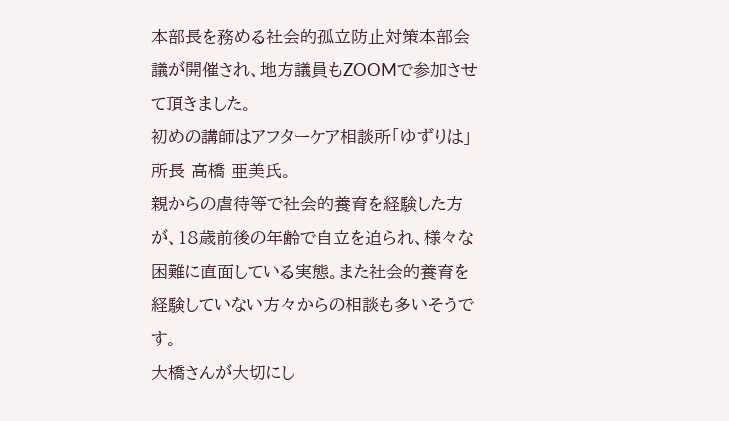本部長を務める社会的孤立防止対策本部会議が開催され、地方議員もZOOMで参加させて頂きました。
初めの講師はアフターケア相談所「ゆずりは」所長 高橋 亜美氏。
親からの虐待等で社会的養育を経験した方が、18歳前後の年齢で自立を迫られ、様々な困難に直面している実態。また社会的養育を経験していない方々からの相談も多いそうです。
大橋さんが大切にし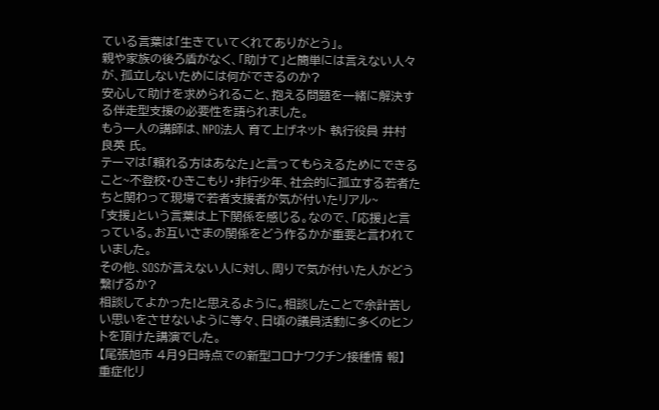ている言葉は「生きていてくれてありがとう」。
親や家族の後ろ盾がなく、「助けて」と簡単には言えない人々が、孤立しないためには何ができるのか?
安心して助けを求められること、抱える問題を一緒に解決する伴走型支援の必要性を語られました。
もう一人の講師は、NPO法人 育て上げネット 執行役員 井村 良英 氏。
テーマは「頼れる方はあなた」と言ってもらえるためにできること~不登校・ひきこもり・非行少年、社会的に孤立する若者たちと関わって現場で若者支援者が気が付いたリアル~
「支援」という言葉は上下関係を感じる。なので、「応援」と言っている。お互いさまの関係をどう作るかが重要と言われていました。
その他、SOSが言えない人に対し、周りで気が付いた人がどう繋げるか?
相談してよかった!と思えるように。相談したことで余計苦しい思いをさせないように等々、日頃の議員活動に多くのヒントを頂けた講演でした。
【尾張旭市 4月9日時点での新型コロナワクチン接種情 報】
重症化リ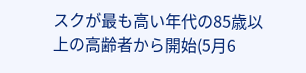スクが最も高い年代の85歳以上の高齢者から開始(5月6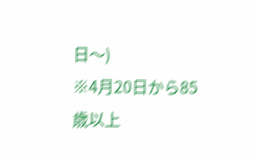日〜)
※4月20日から85歳以上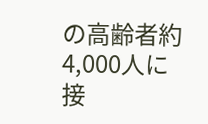の高齢者約4,000人に接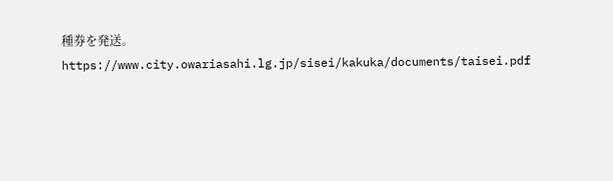種券を発送。
https://www.city.owariasahi.lg.jp/sisei/kakuka/documents/taisei.pdf